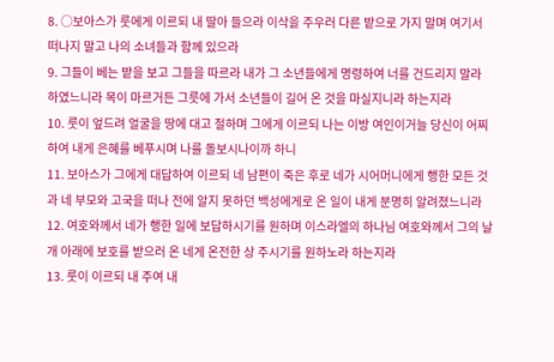8. ○보아스가 룻에게 이르되 내 딸아 들으라 이삭을 주우러 다른 밭으로 가지 말며 여기서 떠나지 말고 나의 소녀들과 함께 있으라
9. 그들이 베는 밭을 보고 그들을 따르라 내가 그 소년들에게 명령하여 너를 건드리지 말라 하였느니라 목이 마르거든 그릇에 가서 소년들이 길어 온 것을 마실지니라 하는지라
10. 룻이 엎드려 얼굴을 땅에 대고 절하며 그에게 이르되 나는 이방 여인이거늘 당신이 어찌하여 내게 은혜를 베푸시며 나를 돌보시나이까 하니
11. 보아스가 그에게 대답하여 이르되 네 남편이 죽은 후로 네가 시어머니에게 행한 모든 것과 네 부모와 고국을 떠나 전에 알지 못하던 백성에게로 온 일이 내게 분명히 알려졌느니라
12. 여호와께서 네가 행한 일에 보답하시기를 원하며 이스라엘의 하나님 여호와께서 그의 날개 아래에 보호를 받으러 온 네게 온전한 상 주시기를 원하노라 하는지라
13. 룻이 이르되 내 주여 내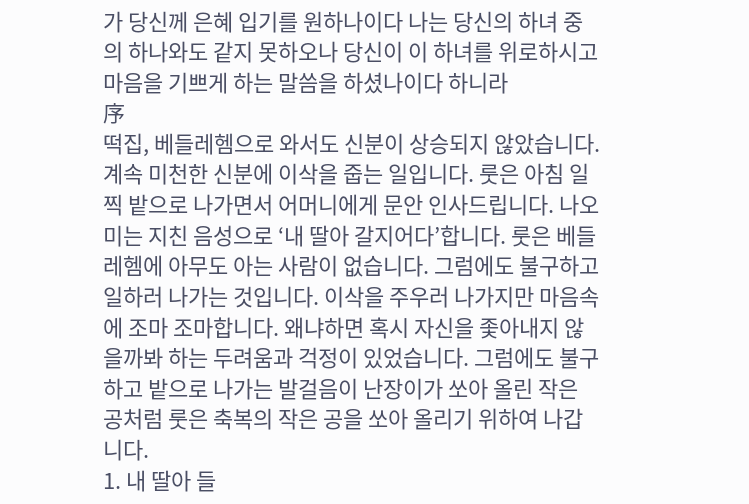가 당신께 은혜 입기를 원하나이다 나는 당신의 하녀 중의 하나와도 같지 못하오나 당신이 이 하녀를 위로하시고 마음을 기쁘게 하는 말씀을 하셨나이다 하니라
序
떡집, 베들레헴으로 와서도 신분이 상승되지 않았습니다. 계속 미천한 신분에 이삭을 줍는 일입니다. 룻은 아침 일찍 밭으로 나가면서 어머니에게 문안 인사드립니다. 나오미는 지친 음성으로 ‘내 딸아 갈지어다’합니다. 룻은 베들레헴에 아무도 아는 사람이 없습니다. 그럼에도 불구하고 일하러 나가는 것입니다. 이삭을 주우러 나가지만 마음속에 조마 조마합니다. 왜냐하면 혹시 자신을 좇아내지 않을까봐 하는 두려움과 걱정이 있었습니다. 그럼에도 불구하고 밭으로 나가는 발걸음이 난장이가 쏘아 올린 작은 공처럼 룻은 축복의 작은 공을 쏘아 올리기 위하여 나갑니다.
1. 내 딸아 들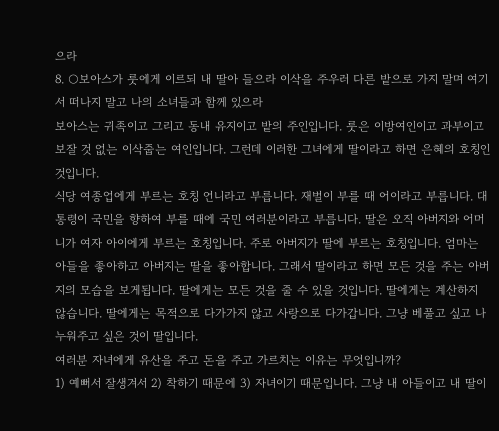으라
8. ○보아스가 룻에게 이르되 내 딸아 들으라 이삭을 주우러 다른 밭으로 가지 말며 여기서 떠나지 말고 나의 소녀들과 함께 있으라
보아스는 귀족이고 그리고 동내 유지이고 밭의 주인입니다. 룻은 이방여인이고 과부이고 보잘 것 없는 이삭줍는 여인입니다. 그런데 이러한 그녀에게 딸이라고 하면 은혜의 호칭인 것입니다.
식당 여종업에게 부르는 호칭 언니라고 부릅니다. 재벌이 부를 때 어이라고 부릅니다. 대통령이 국민을 향하여 부를 때에 국민 여러분이라고 부릅니다. 딸은 오직 아버지와 어머니가 여자 아이에게 부르는 호칭입니다. 주로 아버지가 딸에 부르는 호칭입니다. 엄마는 아들을 좋아하고 아버지는 딸을 좋아합니다. 그래서 딸이라고 하면 모든 것을 주는 아버지의 모습을 보게됩니다. 딸에게는 모든 것을 줄 수 있을 것입니다. 딸에게는 계산하지 않습니다. 딸에게는 목적으로 다가가지 않고 사랑으로 다가갑니다. 그냥 베풀고 싶고 나누워주고 싶은 것이 딸입니다.
여러분 자녀에게 유산을 주고 돈을 주고 가르치는 이유는 무엇입니까?
1) 예뻐서 잘생겨서 2) 착하기 때문에 3) 자녀이기 때문입니다. 그냥 내 아들이고 내 딸이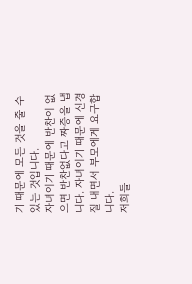기 때문에 모든 것을 줄 수 있는 것입니다.
자녀이기 때문에 반찬이 없으면 반찬없다고 짜증을 냅니다. 자녀이기 때문에 신경질 내면서 부모에게 요구합니다.
저희들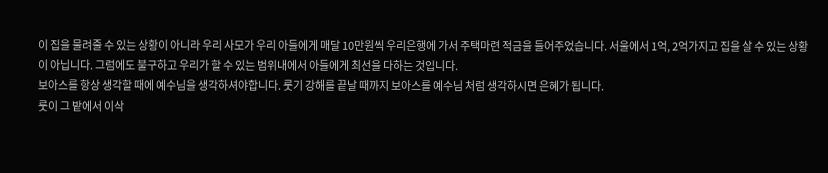이 집을 물려줄 수 있는 상황이 아니라 우리 사모가 우리 아들에게 매달 10만원씩 우리은행에 가서 주택마련 적금을 들어주었습니다. 서울에서 1억, 2억가지고 집을 살 수 있는 상황이 아닙니다. 그럼에도 불구하고 우리가 할 수 있는 범위내에서 아들에게 최선을 다하는 것입니다.
보아스를 항상 생각할 때에 예수님을 생각하셔야합니다. 룻기 강해를 끝날 때까지 보아스를 예수님 처럼 생각하시면 은혜가 됩니다.
룻이 그 밭에서 이삭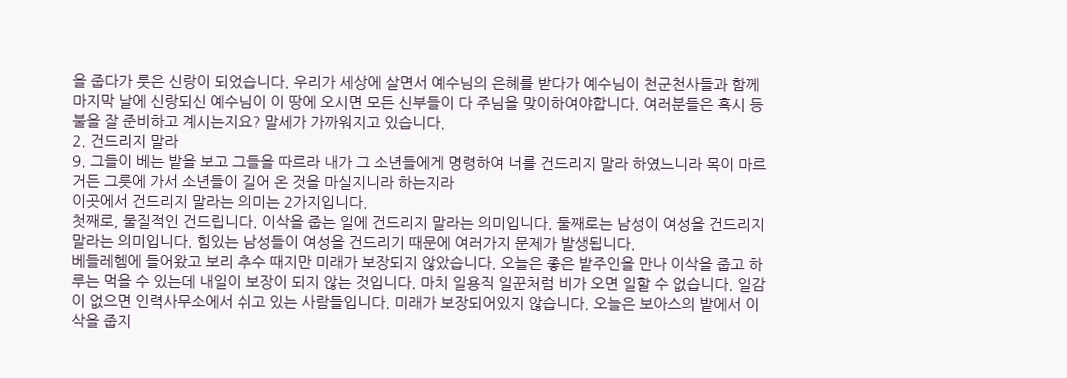을 줍다가 룻은 신랑이 되었습니다. 우리가 세상에 살면서 예수님의 은혜를 받다가 예수님이 천군천사들과 함께 마지막 날에 신랑되신 예수님이 이 땅에 오시면 모든 신부들이 다 주님을 맞이하여야합니다. 여러분들은 혹시 등불을 잘 준비하고 계시는지요? 말세가 가까워지고 있습니다.
2. 건드리지 말라
9. 그들이 베는 밭을 보고 그들을 따르라 내가 그 소년들에게 명령하여 너를 건드리지 말라 하였느니라 목이 마르거든 그릇에 가서 소년들이 길어 온 것을 마실지니라 하는지라
이곳에서 건드리지 말라는 의미는 2가지입니다.
첫째로, 물질적인 건드립니다. 이삭을 줍는 일에 건드리지 말라는 의미입니다. 둘째로는 남성이 여성을 건드리지 말라는 의미입니다. 힘있는 남성들이 여성을 건드리기 때문에 여러가지 문제가 발생됩니다.
베들레헴에 들어왔고 보리 추수 때지만 미래가 보장되지 않았습니다. 오늘은 좋은 밭주인을 만나 이삭을 줍고 하루는 먹을 수 있는데 내일이 보장이 되지 않는 것입니다. 마치 일용직 일꾼처럼 비가 오면 일할 수 없습니다. 일감이 없으면 인력사무소에서 쉬고 있는 사람들입니다. 미래가 보장되어있지 않습니다. 오늘은 보아스의 밭에서 이삭을 줍지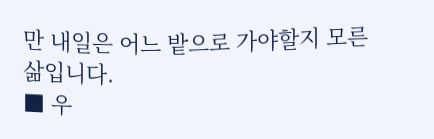만 내일은 어느 밭으로 가야할지 모른 삶입니다.
■ 우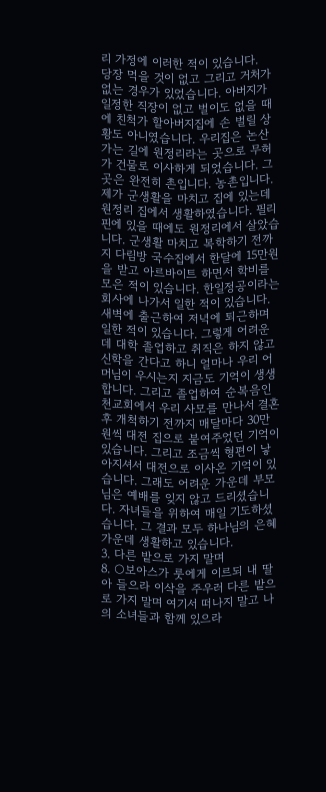리 가정에 이러한 적이 있습니다.
당장 먹을 것이 없고 그리고 거처가 없는 경우가 있었습니다. 아버지가 일정한 직장이 없고 벌이도 없을 때에 친척가 할아버지집에 손 벌릴 상황도 아니였습니다. 우리집은 논산 가는 길에 원정리라는 곳으로 무허가 건물로 이사하게 되었습니다. 그곳은 완전히 촌입니다. 농촌입니다. 제가 군생활을 마치고 집에 있는데 원정리 집에서 생활하였습니다. 필리핀에 있을 때에도 원정리에서 살았습니다. 군생활 마치고 복학하기 전까지 다림방 국수집에서 한달에 15만원을 받고 아르바이트 하면서 학비를 모은 적이 있습니다. 한일정공이라는 회사에 나가서 일한 적이 있습니다. 새벽에 출근하여 저녁에 퇴근하며 일한 적이 있습니다. 그렇게 어려운데 대학 졸업하고 취직은 하지 않고 신학을 간다고 하니 얼마나 우리 어머님이 우시는지 지금도 기억이 생생합니다. 그리고 졸업하여 순복음인천교회에서 우리 사모를 만나서 결혼후 개척하기 전까지 매달마다 30만원씩 대전 집으로 붙여주었던 기억이 있습니다. 그리고 조금씩 형편이 낳아지셔서 대전으로 이사온 기억이 있습니다. 그래도 어려운 가운데 부모님은 예배를 잊지 않고 드리셨습니다. 자녀들을 위하여 매일 기도하셨습니다. 그 결과 모두 하나님의 은혜 가운데 생활하고 있습니다.
3. 다른 밭으로 가지 말며
8. ○보아스가 룻에게 이르되 내 딸아 들으라 이삭을 주우러 다른 밭으로 가지 말며 여기서 떠나지 말고 나의 소녀들과 함께 있으라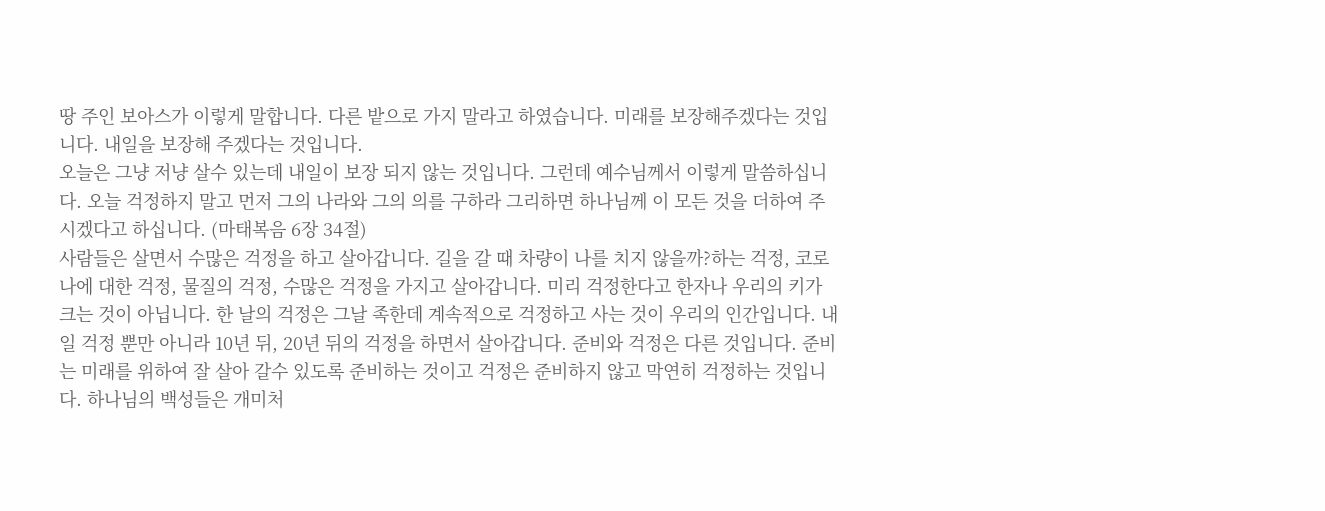땅 주인 보아스가 이렇게 말합니다. 다른 밭으로 가지 말라고 하였습니다. 미래를 보장해주겠다는 것입니다. 내일을 보장해 주겠다는 것입니다.
오늘은 그냥 저냥 살수 있는데 내일이 보장 되지 않는 것입니다. 그런데 예수님께서 이렇게 말씀하십니다. 오늘 걱정하지 말고 먼저 그의 나라와 그의 의를 구하라 그리하면 하나님께 이 모든 것을 더하여 주시겠다고 하십니다. (마태복음 6장 34절)
사람들은 살면서 수많은 걱정을 하고 살아갑니다. 길을 갈 때 차량이 나를 치지 않을까?하는 걱정, 코로나에 대한 걱정, 물질의 걱정, 수많은 걱정을 가지고 살아갑니다. 미리 걱정한다고 한자나 우리의 키가 크는 것이 아닙니다. 한 날의 걱정은 그날 족한데 계속적으로 걱정하고 사는 것이 우리의 인간입니다. 내일 걱정 뿐만 아니라 10년 뒤, 20년 뒤의 걱정을 하면서 살아갑니다. 준비와 걱정은 다른 것입니다. 준비는 미래를 위하여 잘 살아 갈수 있도록 준비하는 것이고 걱정은 준비하지 않고 막연히 걱정하는 것입니다. 하나님의 백성들은 개미처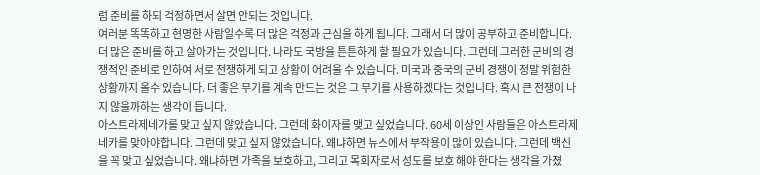럼 준비를 하되 걱정하면서 살면 안되는 것입니다.
여러분 똑똑하고 현명한 사람일수록 더 많은 걱정과 근심을 하게 됩니다. 그래서 더 많이 공부하고 준비합니다. 더 많은 준비를 하고 살아가는 것입니다. 나라도 국방을 튼튼하게 할 필요가 있습니다. 그런데 그러한 군비의 경쟁적인 준비로 인하여 서로 전쟁하게 되고 상황이 어려울 수 있습니다. 미국과 중국의 군비 경쟁이 정말 위험한 상황까지 올수 있습니다. 더 좋은 무기를 계속 만드는 것은 그 무기를 사용하겠다는 것입니다. 혹시 큰 전쟁이 나지 않을까하는 생각이 듭니다.
아스트라제네가를 맞고 싶지 않았습니다. 그런데 화이자를 맺고 싶었습니다. 60세 이상인 사람들은 아스트라제네카를 맞아야합니다. 그런데 맞고 싶지 않았습니다. 왜냐하면 뉴스에서 부작용이 많이 있습니다. 그런데 백신을 꼭 맞고 싶었습니다. 왜냐하면 가족을 보호하고, 그리고 목회자로서 성도를 보호 해야 한다는 생각을 가졌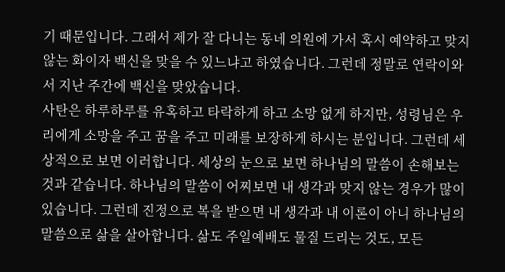기 때문입니다. 그래서 제가 잘 다니는 동네 의원에 가서 혹시 예약하고 맞지 않는 화이자 백신을 맞을 수 있느냐고 하였습니다. 그런데 정말로 연락이와서 지난 주간에 백신을 맞았습니다.
사탄은 하루하루를 유혹하고 타락하게 하고 소망 없게 하지만, 성령님은 우리에게 소망을 주고 꿈을 주고 미래를 보장하게 하시는 분입니다. 그런데 세상적으로 보면 이러합니다. 세상의 눈으로 보면 하나님의 말씀이 손해보는 것과 같습니다. 하나님의 말씀이 어찌보면 내 생각과 맞지 않는 경우가 많이 있습니다. 그런데 진정으로 복을 받으면 내 생각과 내 이론이 아니 하나님의 말씀으로 삶을 살아합니다. 삶도 주일예배도 물질 드리는 것도, 모든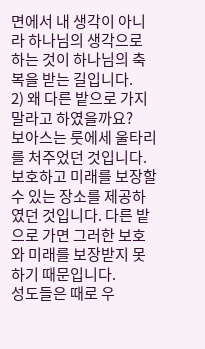면에서 내 생각이 아니라 하나님의 생각으로 하는 것이 하나님의 축복을 받는 길입니다.
2) 왜 다른 밭으로 가지 말라고 하였을까요?
보아스는 룻에세 울타리를 처주었던 것입니다. 보호하고 미래를 보장할 수 있는 장소를 제공하였던 것입니다. 다른 밭으로 가면 그러한 보호와 미래를 보장받지 못하기 때문입니다.
성도들은 때로 우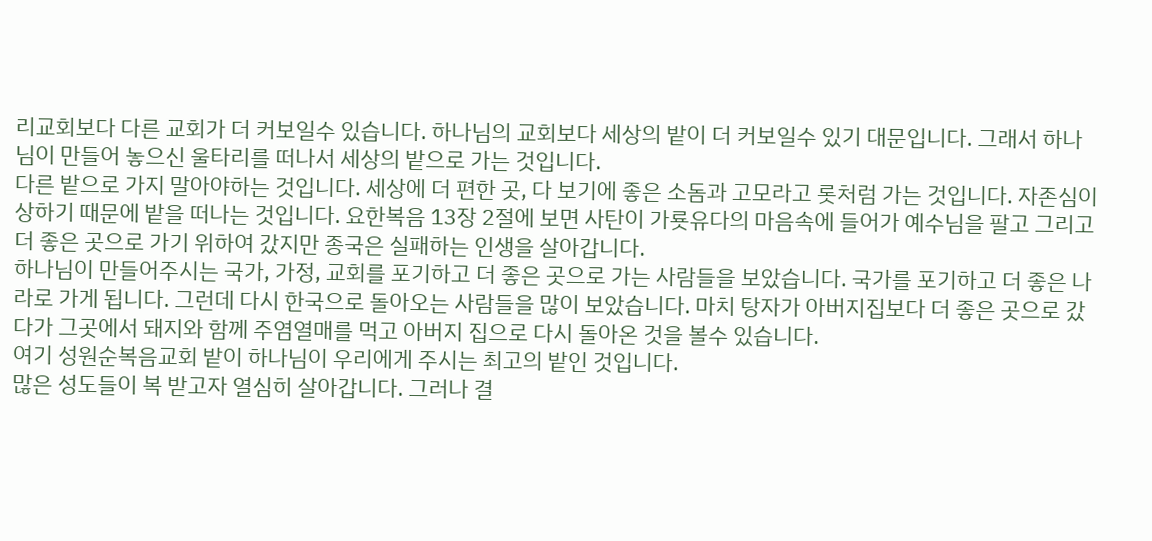리교회보다 다른 교회가 더 커보일수 있습니다. 하나님의 교회보다 세상의 밭이 더 커보일수 있기 대문입니다. 그래서 하나님이 만들어 놓으신 울타리를 떠나서 세상의 밭으로 가는 것입니다.
다른 밭으로 가지 말아야하는 것입니다. 세상에 더 편한 곳, 다 보기에 좋은 소돔과 고모라고 롯처럼 가는 것입니다. 자존심이 상하기 때문에 밭을 떠나는 것입니다. 요한복음 13장 2절에 보면 사탄이 가룟유다의 마음속에 들어가 예수님을 팔고 그리고 더 좋은 곳으로 가기 위하여 갔지만 종국은 실패하는 인생을 살아갑니다.
하나님이 만들어주시는 국가, 가정, 교회를 포기하고 더 좋은 곳으로 가는 사람들을 보았습니다. 국가를 포기하고 더 좋은 나라로 가게 됩니다. 그런데 다시 한국으로 돌아오는 사람들을 많이 보았습니다. 마치 탕자가 아버지집보다 더 좋은 곳으로 갔다가 그곳에서 돼지와 함께 주염열매를 먹고 아버지 집으로 다시 돌아온 것을 볼수 있습니다.
여기 성원순복음교회 밭이 하나님이 우리에게 주시는 최고의 밭인 것입니다.
많은 성도들이 복 받고자 열심히 살아갑니다. 그러나 결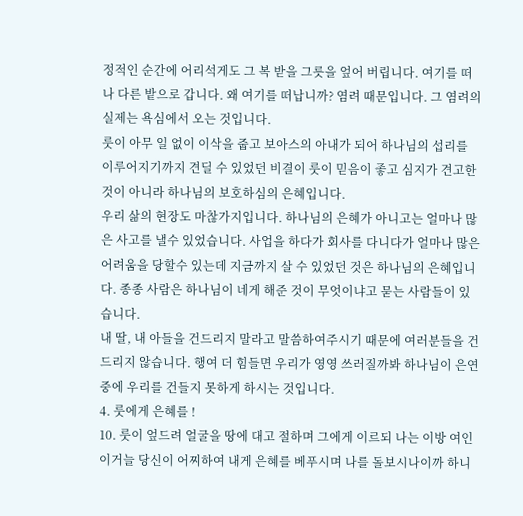정적인 순간에 어리석게도 그 복 받을 그릇을 엎어 버립니다. 여기를 떠나 다른 밭으로 갑니다. 왜 여기를 떠납니까? 염려 때문입니다. 그 염려의 실제는 욕심에서 오는 것입니다.
룻이 아무 일 없이 이삭을 줍고 보아스의 아내가 되어 하나님의 섭리를 이루어지기까지 견딜 수 있었던 비결이 룻이 믿음이 좋고 심지가 견고한 것이 아니라 하나님의 보호하심의 은혜입니다.
우리 삶의 현장도 마찮가지입니다. 하나님의 은혜가 아니고는 얼마나 많은 사고를 낼수 있었습니다. 사업을 하다가 회사를 다니다가 얼마나 많은 어려움을 당할수 있는데 지금까지 살 수 있었던 것은 하나님의 은혜입니다. 종종 사람은 하나님이 네게 해준 것이 무엇이냐고 묻는 사람들이 있습니다.
내 딸, 내 아들을 건드리지 말라고 말씀하여주시기 때문에 여러분들을 건드리지 않습니다. 행여 더 힘들면 우리가 영영 쓰러질까봐 하나님이 은연중에 우리를 건들지 못하게 하시는 것입니다.
4. 룻에게 은혜를 !
10. 룻이 엎드려 얼굴을 땅에 대고 절하며 그에게 이르되 나는 이방 여인이거늘 당신이 어찌하여 내게 은혜를 베푸시며 나를 돌보시나이까 하니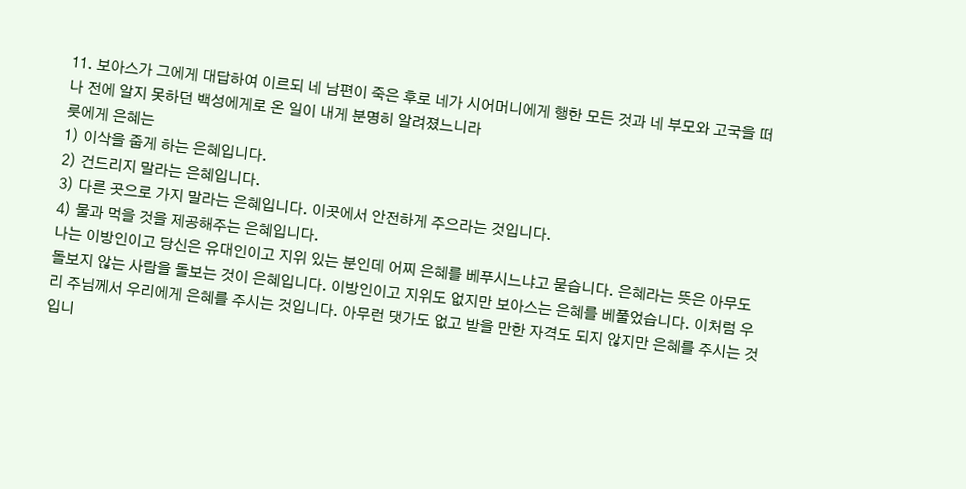11. 보아스가 그에게 대답하여 이르되 네 남편이 죽은 후로 네가 시어머니에게 행한 모든 것과 네 부모와 고국을 떠나 전에 알지 못하던 백성에게로 온 일이 내게 분명히 알려졌느니라
룻에게 은혜는
1) 이삭을 줍게 하는 은혜입니다.
2) 건드리지 말라는 은혜입니다.
3) 다른 곳으로 가지 말라는 은혜입니다. 이곳에서 안전하게 주으라는 것입니다.
4) 물과 먹을 것을 제공해주는 은혜입니다.
나는 이방인이고 당신은 유대인이고 지위 있는 분인데 어찌 은혜를 베푸시느냐고 묻습니다. 은혜라는 뜻은 아무도 돌보지 않는 사람을 돌보는 것이 은혜입니다. 이방인이고 지위도 없지만 보아스는 은혜를 베풀었습니다. 이처럼 우리 주님께서 우리에게 은혜를 주시는 것입니다. 아무런 댓가도 없고 받을 만한 자격도 되지 않지만 은혜를 주시는 것입니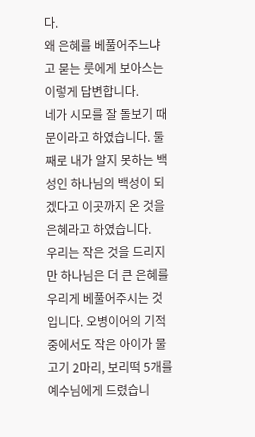다.
왜 은혜를 베풀어주느냐고 묻는 룻에게 보아스는 이렇게 답변합니다.
네가 시모를 잘 돌보기 때문이라고 하였습니다. 둘째로 내가 알지 못하는 백성인 하나님의 백성이 되겠다고 이곳까지 온 것을 은혜라고 하였습니다.
우리는 작은 것을 드리지만 하나님은 더 큰 은혜를 우리게 베풀어주시는 것입니다. 오병이어의 기적중에서도 작은 아이가 물고기 2마리, 보리떡 5개를 예수님에게 드렸습니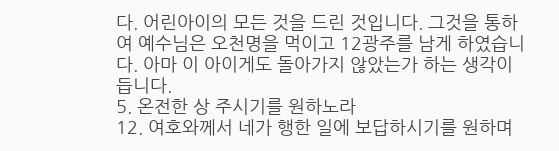다. 어린아이의 모든 것을 드린 것입니다. 그것을 통하여 예수님은 오천명을 먹이고 12광주를 남게 하였습니다. 아마 이 아이게도 돌아가지 않았는가 하는 생각이 듭니다.
5. 온전한 상 주시기를 원하노라
12. 여호와께서 네가 행한 일에 보답하시기를 원하며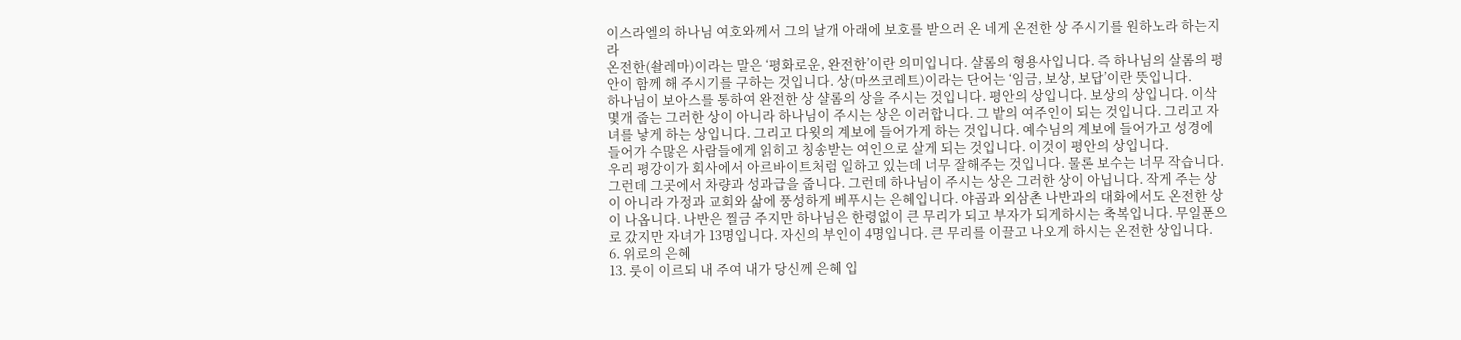이스라엘의 하나님 여호와께서 그의 날개 아래에 보호를 받으러 온 네게 온전한 상 주시기를 원하노라 하는지라
온전한(솰레마)이라는 말은 ‘평화로운, 완전한’이란 의미입니다. 샬롬의 형용사입니다. 즉 하나님의 살롬의 평안이 함께 해 주시기를 구하는 것입니다. 상(마쓰코레트)이라는 단어는 ‘임금, 보상, 보답’이란 뜻입니다.
하나님이 보아스를 통하여 완전한 상 샬롬의 상을 주시는 것입니다. 평안의 상입니다. 보상의 상입니다. 이삭 몇개 줍는 그러한 상이 아니라 하나님이 주시는 상은 이러합니다. 그 밭의 여주인이 되는 것입니다. 그리고 자녀를 낳게 하는 상입니다. 그리고 다윗의 계보에 들어가게 하는 것입니다. 예수님의 계보에 들어가고 성경에 들어가 수많은 사람들에게 읽히고 칭송받는 여인으로 살게 되는 것입니다. 이것이 평안의 상입니다.
우리 평강이가 회사에서 아르바이트처럼 일하고 있는데 너무 잘해주는 것입니다. 물론 보수는 너무 작습니다. 그런데 그곳에서 차량과 성과급을 줍니다. 그런데 하나님이 주시는 상은 그러한 상이 아닙니다. 작게 주는 상이 아니라 가정과 교회와 삶에 풍성하게 베푸시는 은혜입니다. 야곱과 외삼촌 나반과의 대화에서도 온전한 상이 나옵니다. 나반은 찔금 주지만 하나님은 한령없이 큰 무리가 되고 부자가 되게하시는 축복입니다. 무일푼으로 갔지만 자녀가 13명입니다. 자신의 부인이 4명입니다. 큰 무리를 이끌고 나오게 하시는 온전한 상입니다.
6. 위로의 은혜
13. 룻이 이르되 내 주여 내가 당신께 은혜 입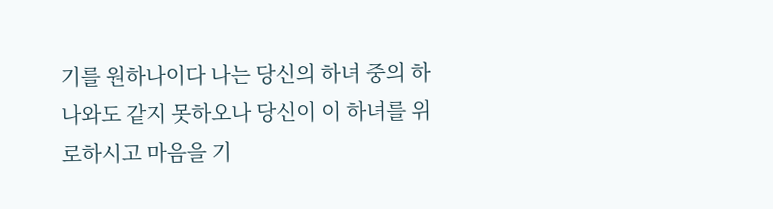기를 원하나이다 나는 당신의 하녀 중의 하나와도 같지 못하오나 당신이 이 하녀를 위로하시고 마음을 기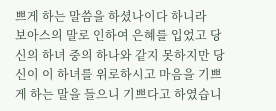쁘게 하는 말씀을 하셨나이다 하니라
보아스의 말로 인하여 은혜를 입었고 당신의 하녀 중의 하나와 같지 못하지만 당신이 이 하녀를 위로하시고 마음을 기쁘게 하는 말을 들으니 기쁘다고 하였습니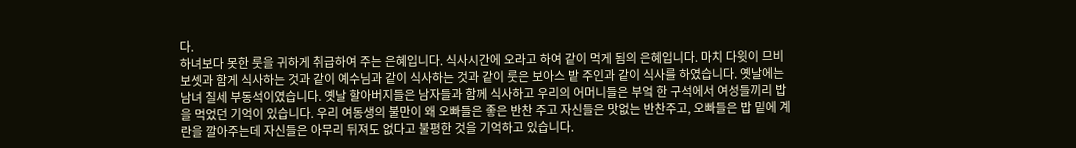다.
하녀보다 못한 룻을 귀하게 취급하여 주는 은혜입니다. 식사시간에 오라고 하여 같이 먹게 됨의 은혜입니다. 마치 다윗이 므비보셋과 함게 식사하는 것과 같이 예수님과 같이 식사하는 것과 같이 룻은 보아스 밭 주인과 같이 식사를 하였습니다. 옛날에는 남녀 칠세 부동석이였습니다. 옛날 할아버지들은 남자들과 함께 식사하고 우리의 어머니들은 부엌 한 구석에서 여성들끼리 밥을 먹었던 기억이 있습니다. 우리 여동생의 불만이 왜 오빠들은 좋은 반찬 주고 자신들은 맛없는 반찬주고, 오빠들은 밥 밑에 계란을 깔아주는데 자신들은 아무리 뒤져도 없다고 불평한 것을 기억하고 있습니다.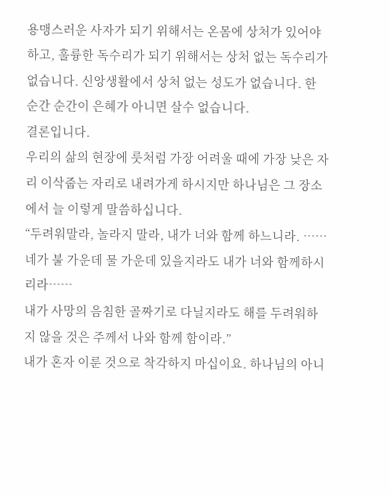용맹스러운 사자가 되기 위해서는 온몸에 상처가 있어야하고, 훌륭한 독수리가 되기 위해서는 상처 없는 독수리가 없습니다. 신앙생활에서 상처 없는 성도가 없습니다. 한 순간 순간이 은혜가 아니면 살수 없습니다.
결론입니다.
우리의 삶의 현장에 룻처럼 가장 어려울 때에 가장 낮은 자리 이삭줍는 자리로 내려가게 하시지만 하나님은 그 장소에서 늘 이렇게 말씀하십니다.
“두려워말라, 놀라지 말라, 내가 너와 함께 하느니라. ……
네가 불 가운데 물 가운데 있을지라도 내가 너와 함께하시리라……
내가 사망의 음침한 골짜기로 다닐지라도 해를 두려워하지 않을 것은 주께서 나와 함께 함이라.”
내가 혼자 이룬 것으로 착각하지 마십이요. 하나님의 아니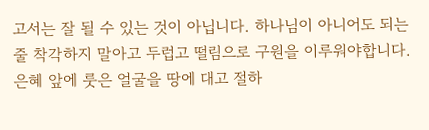고서는 잘 될 수 있는 것이 아닙니다. 하나님이 아니어도 되는 줄 착각하지 말아고 두럽고 떨림으로 구원을 이루워야합니다.
은혜 앞에 룻은 얼굴을 땅에 대고 절하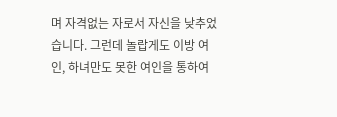며 자격없는 자로서 자신을 낮추었습니다. 그런데 놀랍게도 이방 여인, 하녀만도 못한 여인을 통하여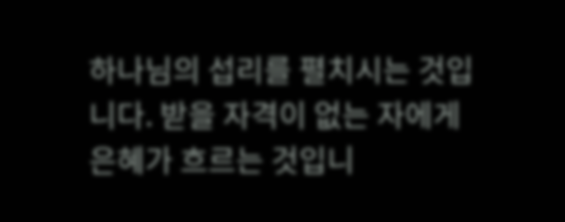하나님의 섭리를 펼치시는 것입니다. 받을 자격이 없는 자에게 은혜가 흐르는 것입니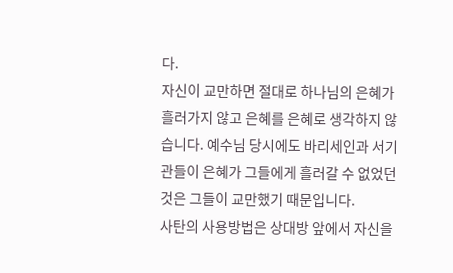다.
자신이 교만하면 절대로 하나님의 은혜가 흘러가지 않고 은혜를 은혜로 생각하지 않습니다. 예수님 당시에도 바리세인과 서기관들이 은혜가 그들에게 흘러갈 수 없었던 것은 그들이 교만했기 때문입니다.
사탄의 사용방법은 상대방 앞에서 자신을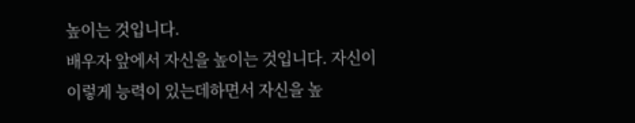높이는 것입니다.
배우자 앞에서 자신을 높이는 것입니다. 자신이 이렇게 능력이 있는데하면서 자신을 높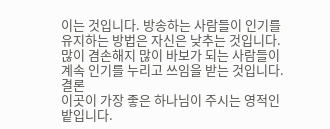이는 것입니다. 방송하는 사람들이 인기를 유지하는 방법은 자신은 낮추는 것입니다. 많이 겸손해지 많이 바보가 되는 사람들이 계속 인기를 누리고 쓰임을 받는 것입니다.
결론
이곳이 가장 좋은 하나님이 주시는 영적인 밭입니다.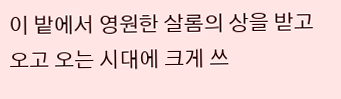이 밭에서 영원한 살롬의 상을 받고 오고 오는 시대에 크게 쓰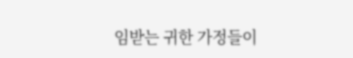임받는 귀한 가정들이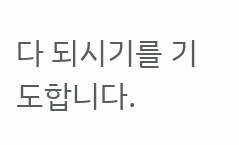다 되시기를 기도합니다.